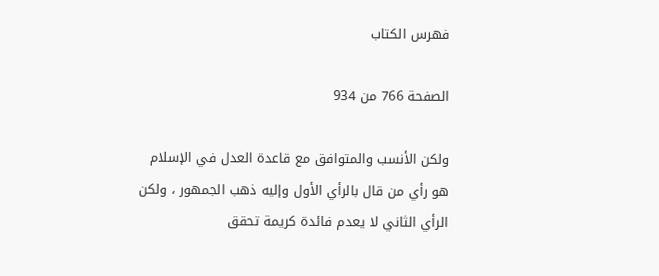فهرس الكتاب

الصفحة 766 من 934

ولكن الأنسب والمتوافق مع قاعدة العدل في الإسلام هو رأي من قال بالرأي الأول وإليه ذهب الجمهور ، ولكن الرأي الثاني لا يعدم فائدة كريمة تحقق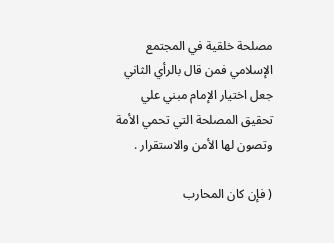مصلحة خلقية في المجتمع الإسلامي فمن قال بالرأي الثاني جعل اختيار الإمام مبني علي تحقيق المصلحة التي تحمي الأمة وتصون لها الأمن والاستقرار .

( فإن كان المحارب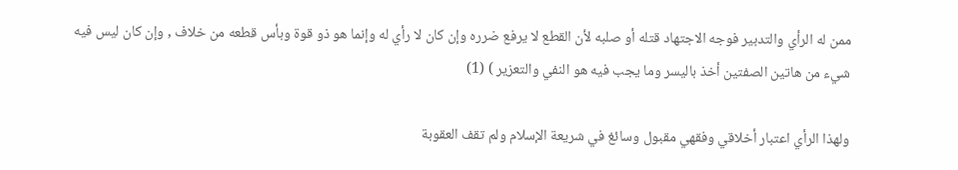ممن له الرأي والتدبير فوجه الاجتهاد قتله أو صلبه لأن القطع لا يرفع ضرره وإن كان لا رأي له وإنما هو ذو قوة وبأس قطعه من خلاف , وإن كان ليس فيه شيء من هاتين الصفتين أخذ باليسر وما يجب فيه هو النفي والتعزير ) (1)

ولهذا الرأي اعتبار أخلاقي وفقهي مقبول وسائغ في شريعة الإسلام ولم تقف العقوبة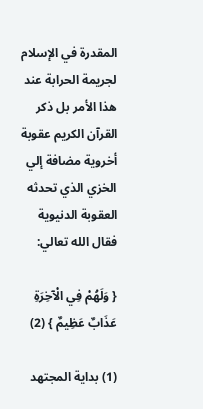المقدرة في الإسلام لجريمة الحرابة عند هذا الأمر بل ذكر القرآن الكريم عقوبة أخروية مضافة إلي الخزي الذي تحدثه العقوبة الدنيوية فقال الله تعالي:

{ وَلَهُمْ فِي الْآخِرَةِ عَذَابٌ عَظِيمٌ } (2)

(1) بداية المجتهد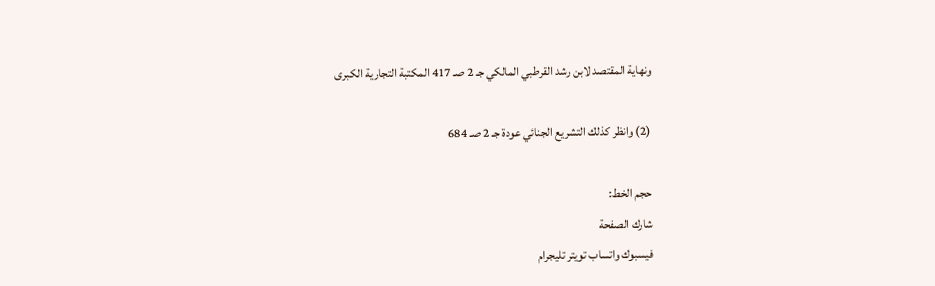ونهاية المقتصد لابن رشد القرطبي المالكي جـ 2 صـ 417 المكتبة التجارية الكبرى

(2) وانظر كذلك التشريع الجنائي عودة جـ 2 صـ 684

حجم الخط:
شارك الصفحة
فيسبوك واتساب تويتر تليجرام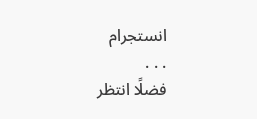انستجرام
. . .
فضلًا انتظر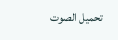تحميل الصوت